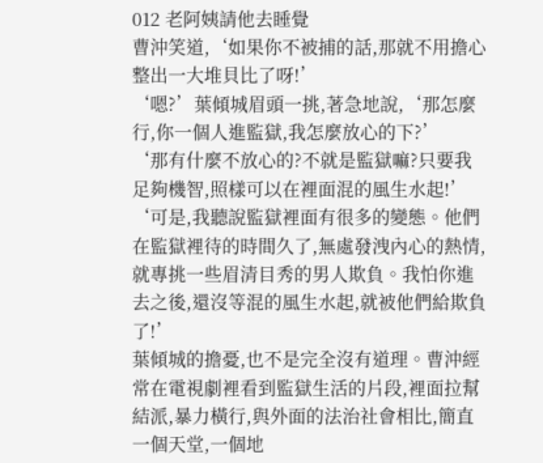012 老阿姨請他去睡覺
曹沖笑道,‘如果你不被捕的話,那就不用擔心整出一大堆貝比了呀!’
‘嗯?’葉傾城眉頭一挑,著急地說,‘那怎麼行,你一個人進監獄,我怎麼放心的下?’
‘那有什麼不放心的?不就是監獄嘛?只要我足夠機智,照樣可以在裡面混的風生水起!’
‘可是,我聽說監獄裡面有很多的變態。他們在監獄裡待的時間久了,無處發洩內心的熱情,就專挑一些眉清目秀的男人欺負。我怕你進去之後,還沒等混的風生水起,就被他們給欺負了!’
葉傾城的擔憂,也不是完全沒有道理。曹沖經常在電視劇裡看到監獄生活的片段,裡面拉幫結派,暴力橫行,與外面的法治社會相比,簡直一個天堂,一個地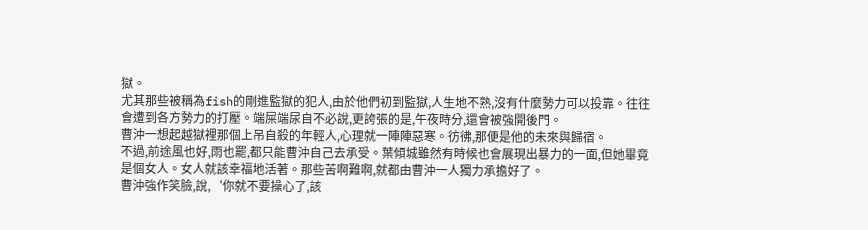獄。
尤其那些被稱為fish的剛進監獄的犯人,由於他們初到監獄,人生地不熟,沒有什麼勢力可以投靠。往往會遭到各方勢力的打壓。端屎端尿自不必說,更誇張的是,午夜時分,還會被強開後門。
曹沖一想起越獄裡那個上吊自殺的年輕人,心理就一陣陣惡寒。彷彿,那便是他的未來與歸宿。
不過,前途風也好,雨也罷,都只能曹沖自己去承受。葉傾城雖然有時候也會展現出暴力的一面,但她畢竟是個女人。女人就該幸福地活著。那些苦啊難啊,就都由曹沖一人獨力承擔好了。
曹沖強作笑臉,說,‘你就不要操心了,該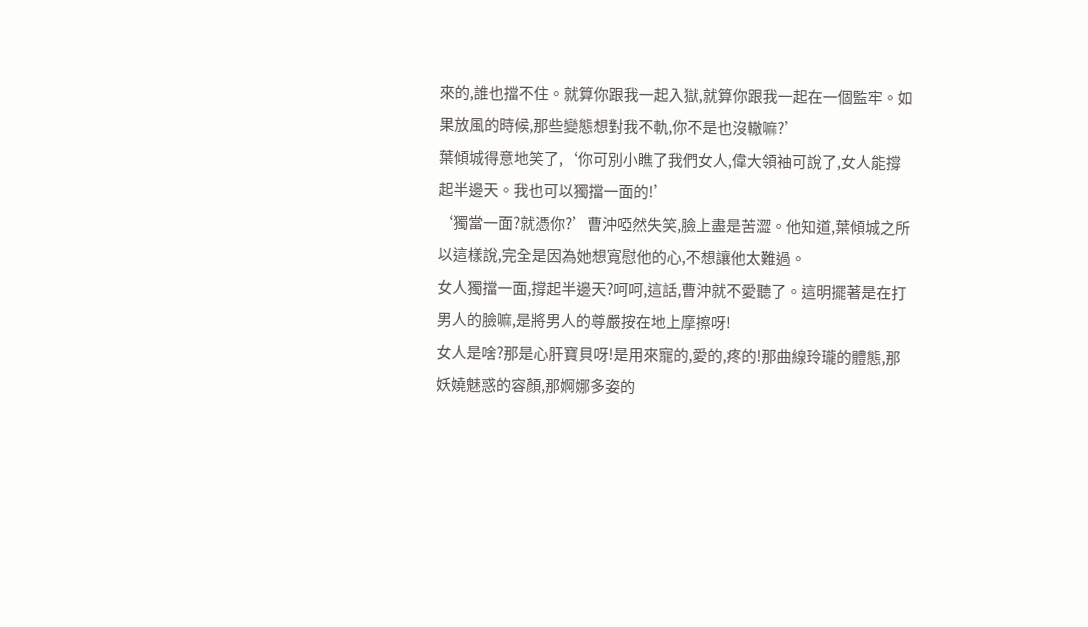來的,誰也擋不住。就算你跟我一起入獄,就算你跟我一起在一個監牢。如果放風的時候,那些變態想對我不軌,你不是也沒轍嘛?’
葉傾城得意地笑了,‘你可別小瞧了我們女人,偉大領袖可說了,女人能撐起半邊天。我也可以獨擋一面的!’
‘獨當一面?就憑你?’曹沖啞然失笑,臉上盡是苦澀。他知道,葉傾城之所以這樣說,完全是因為她想寬慰他的心,不想讓他太難過。
女人獨擋一面,撐起半邊天?呵呵,這話,曹沖就不愛聽了。這明擺著是在打男人的臉嘛,是將男人的尊嚴按在地上摩擦呀!
女人是啥?那是心肝寶貝呀!是用來寵的,愛的,疼的!那曲線玲瓏的體態,那妖嬈魅惑的容顏,那婀娜多姿的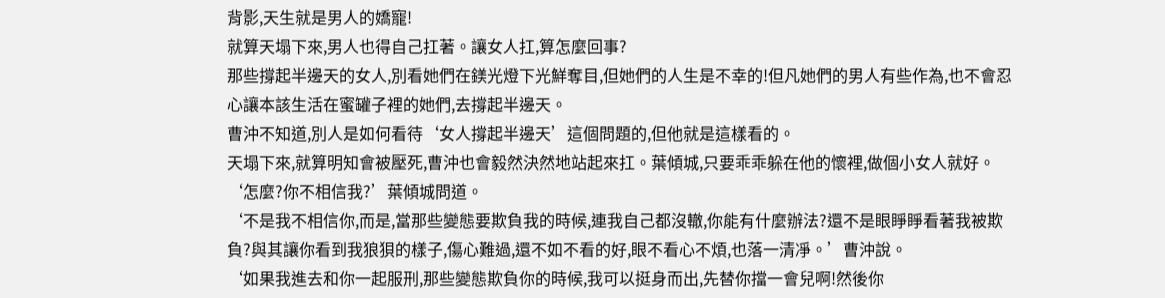背影,天生就是男人的嬌寵!
就算天塌下來,男人也得自己扛著。讓女人扛,算怎麼回事?
那些撐起半邊天的女人,別看她們在鎂光燈下光鮮奪目,但她們的人生是不幸的!但凡她們的男人有些作為,也不會忍心讓本該生活在蜜罐子裡的她們,去撐起半邊天。
曹沖不知道,別人是如何看待‘女人撐起半邊天’這個問題的,但他就是這樣看的。
天塌下來,就算明知會被壓死,曹沖也會毅然決然地站起來扛。葉傾城,只要乖乖躲在他的懷裡,做個小女人就好。
‘怎麼?你不相信我?’葉傾城問道。
‘不是我不相信你,而是,當那些變態要欺負我的時候,連我自己都沒轍,你能有什麼辦法?還不是眼睜睜看著我被欺負?與其讓你看到我狼狽的樣子,傷心難過,還不如不看的好,眼不看心不煩,也落一清凈。’曹沖說。
‘如果我進去和你一起服刑,那些變態欺負你的時候,我可以挺身而出,先替你擋一會兒啊!然後你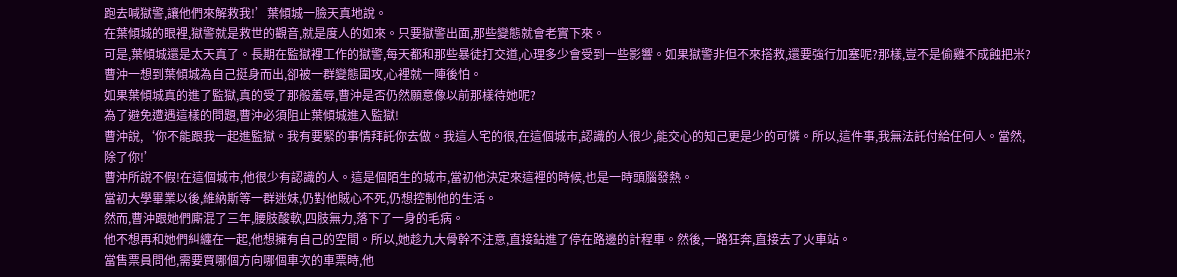跑去喊獄警,讓他們來解救我!’葉傾城一臉天真地說。
在葉傾城的眼裡,獄警就是救世的觀音,就是度人的如來。只要獄警出面,那些變態就會老實下來。
可是,葉傾城還是太天真了。長期在監獄裡工作的獄警,每天都和那些暴徒打交道,心理多少會受到一些影響。如果獄警非但不來搭救,還要強行加塞呢?那樣,豈不是偷雞不成蝕把米?
曹沖一想到葉傾城為自己挺身而出,卻被一群變態圍攻,心裡就一陣後怕。
如果葉傾城真的進了監獄,真的受了那般羞辱,曹沖是否仍然願意像以前那樣待她呢?
為了避免遭遇這樣的問題,曹沖必須阻止葉傾城進入監獄!
曹沖說,‘你不能跟我一起進監獄。我有要緊的事情拜託你去做。我這人宅的很,在這個城市,認識的人很少,能交心的知己更是少的可憐。所以,這件事,我無法託付給任何人。當然,除了你!’
曹沖所說不假!在這個城市,他很少有認識的人。這是個陌生的城市,當初他決定來這裡的時候,也是一時頭腦發熱。
當初大學畢業以後,維納斯等一群迷妹,仍對他賊心不死,仍想控制他的生活。
然而,曹沖跟她們廝混了三年,腰肢酸軟,四肢無力,落下了一身的毛病。
他不想再和她們糾纏在一起,他想擁有自己的空間。所以,她趁九大骨幹不注意,直接鉆進了停在路邊的計程車。然後,一路狂奔,直接去了火車站。
當售票員問他,需要買哪個方向哪個車次的車票時,他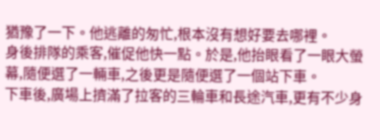猶豫了一下。他逃離的匆忙,根本沒有想好要去哪裡。
身後排隊的乘客,催促他快一點。於是,他抬眼看了一眼大螢幕,隨便選了一輛車,之後更是隨便選了一個站下車。
下車後,廣場上擠滿了拉客的三輪車和長途汽車,更有不少身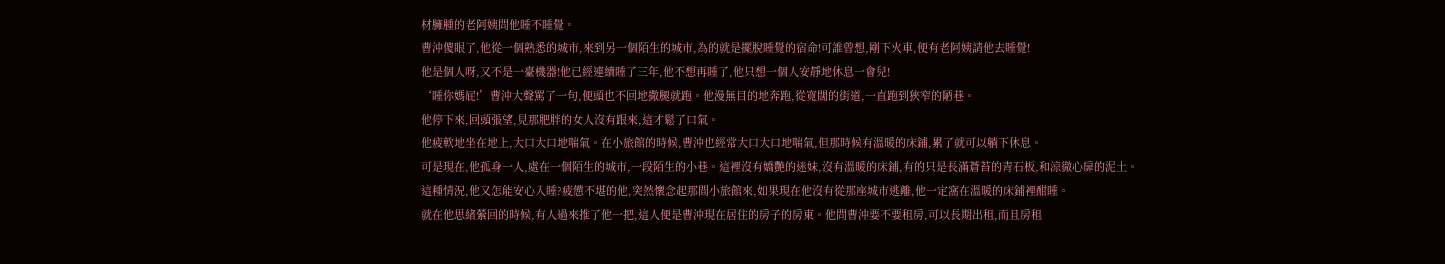材臃腫的老阿姨問他睡不睡覺。
曹沖傻眼了,他從一個熟悉的城市,來到另一個陌生的城市,為的就是擺脫睡覺的宿命!可誰曾想,剛下火車,便有老阿姨請他去睡覺!
他是個人呀,又不是一臺機器!他已經連續睡了三年,他不想再睡了,他只想一個人安靜地休息一會兒!
‘睡你媽屁!’曹沖大聲罵了一句,便頭也不回地撒腿就跑。他漫無目的地奔跑,從寬闊的街道,一直跑到狹窄的陋巷。
他停下來,回頭張望,見那肥胖的女人沒有跟來,這才鬆了口氣。
他疲軟地坐在地上,大口大口地喘氣。在小旅館的時候,曹沖也經常大口大口地喘氣,但那時候有溫暖的床鋪,累了就可以躺下休息。
可是現在,他孤身一人,處在一個陌生的城市,一段陌生的小巷。這裡沒有嬌艷的迷妹,沒有溫暖的床鋪,有的只是長滿蒼苔的青石板,和涼徹心扉的泥土。
這種情況,他又怎能安心入睡?疲憊不堪的他,突然懷念起那間小旅館來,如果現在他沒有從那座城市逃離,他一定窩在溫暖的床鋪裡酣睡。
就在他思緒縈回的時候,有人過來推了他一把,這人便是曹沖現在居住的房子的房東。他問曹沖要不要租房,可以長期出租,而且房租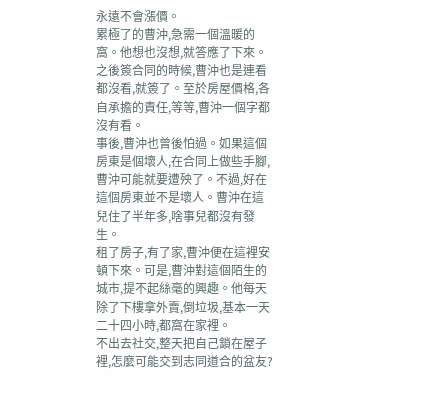永遠不會漲價。
累極了的曹沖,急需一個溫暖的窩。他想也沒想,就答應了下來。之後簽合同的時候,曹沖也是連看都沒看,就簽了。至於房屋價格,各自承擔的責任,等等,曹沖一個字都沒有看。
事後,曹沖也曾後怕過。如果這個房東是個壞人,在合同上做些手腳,曹沖可能就要遭殃了。不過,好在這個房東並不是壞人。曹沖在這兒住了半年多,啥事兒都沒有發生。
租了房子,有了家,曹沖便在這裡安頓下來。可是,曹沖對這個陌生的城市,提不起絲毫的興趣。他每天除了下樓拿外賣,倒垃圾,基本一天二十四小時,都窩在家裡。
不出去社交,整天把自己鎖在屋子裡,怎麼可能交到志同道合的盆友?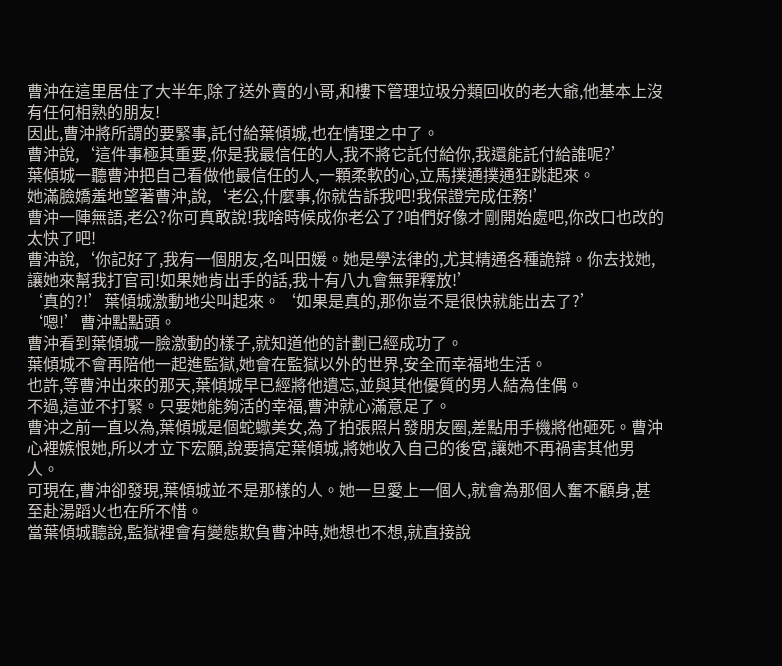曹沖在這里居住了大半年,除了送外賣的小哥,和樓下管理垃圾分類回收的老大爺,他基本上沒有任何相熟的朋友!
因此,曹沖將所謂的要緊事,託付給葉傾城,也在情理之中了。
曹沖說,‘這件事極其重要,你是我最信任的人,我不將它託付給你,我還能託付給誰呢?’
葉傾城一聽曹沖把自己看做他最信任的人,一顆柔軟的心,立馬撲通撲通狂跳起來。
她滿臉嬌羞地望著曹沖,說,‘老公,什麼事,你就告訴我吧!我保證完成任務!’
曹沖一陣無語,老公?你可真敢說!我啥時候成你老公了?咱們好像才剛開始處吧,你改口也改的太快了吧!
曹沖說,‘你記好了,我有一個朋友,名叫田媛。她是學法律的,尤其精通各種詭辯。你去找她,讓她來幫我打官司!如果她肯出手的話,我十有八九會無罪釋放!’
‘真的?!’葉傾城激動地尖叫起來。‘如果是真的,那你豈不是很快就能出去了?’
‘嗯!’曹沖點點頭。
曹沖看到葉傾城一臉激動的樣子,就知道他的計劃已經成功了。
葉傾城不會再陪他一起進監獄,她會在監獄以外的世界,安全而幸福地生活。
也許,等曹沖出來的那天,葉傾城早已經將他遺忘,並與其他優質的男人結為佳偶。
不過,這並不打緊。只要她能夠活的幸福,曹沖就心滿意足了。
曹沖之前一直以為,葉傾城是個蛇蠍美女,為了拍張照片發朋友圈,差點用手機將他砸死。曹沖心裡嫉恨她,所以才立下宏願,說要搞定葉傾城,將她收入自己的後宮,讓她不再禍害其他男人。
可現在,曹沖卻發現,葉傾城並不是那樣的人。她一旦愛上一個人,就會為那個人奮不顧身,甚至赴湯蹈火也在所不惜。
當葉傾城聽說,監獄裡會有變態欺負曹沖時,她想也不想,就直接說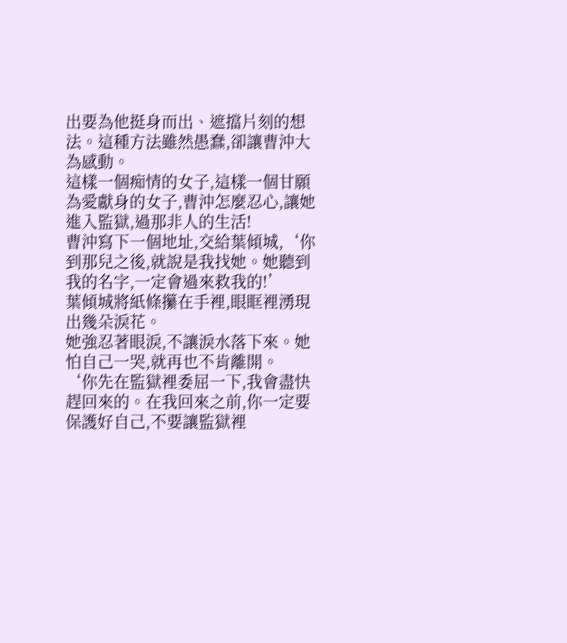出要為他挺身而出、遮擋片刻的想法。這種方法雖然愚蠢,卻讓曹沖大為感動。
這樣一個痴情的女子,這樣一個甘願為愛獻身的女子,曹沖怎麼忍心,讓她進入監獄,過那非人的生活!
曹沖寫下一個地址,交給葉傾城,‘你到那兒之後,就說是我找她。她聽到我的名字,一定會過來救我的!’
葉傾城將紙條攥在手裡,眼眶裡湧現出幾朵淚花。
她強忍著眼淚,不讓淚水落下來。她怕自己一哭,就再也不肯離開。
‘你先在監獄裡委屈一下,我會盡快趕回來的。在我回來之前,你一定要保護好自己,不要讓監獄裡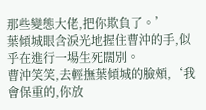那些變態大佬,把你欺負了。’
葉傾城眼含淚光地握住曹沖的手,似乎在進行一場生死闊別。
曹沖笑笑,去輕撫葉傾城的臉頰,‘我會保重的,你放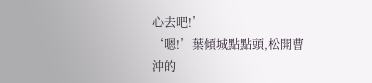心去吧!’
‘嗯!’葉傾城點點頭,松開曹沖的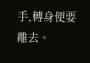手,轉身便要離去。